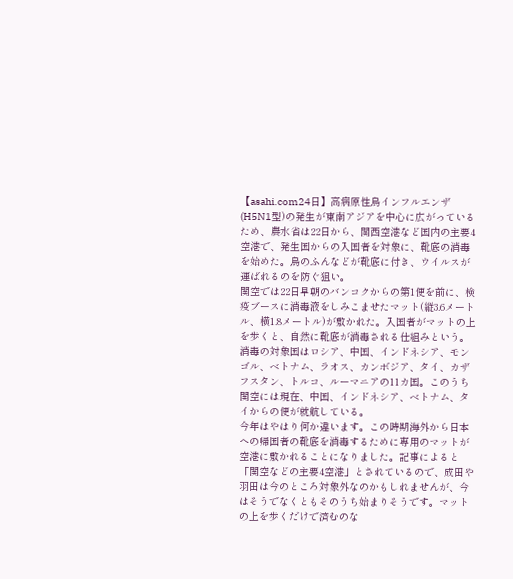【asahi.com24日】高病原性鳥インフルエンザ(H5N1型)の発生が東南アジアを中心に広がっているため、農水省は22日から、関西空港など国内の主要4空港で、発生国からの入国者を対象に、靴底の消毒を始めた。鳥のふんなどが靴底に付き、ウイルスが運ばれるのを防ぐ狙い。
関空では22日早朝のバンコクからの第1便を前に、検疫ブースに消毒液をしみこませたマット(縦3.6メートル、横1.8メートル)が敷かれた。入国者がマットの上を歩くと、自然に靴底が消毒される仕組みという。
消毒の対象国はロシア、中国、インドネシア、モンゴル、ベトナム、ラオス、カンボジア、タイ、カザフスタン、トルコ、ルーマニアの11カ国。このうち関空には現在、中国、インドネシア、ベトナム、タイからの便が就航している。
今年はやはり何か違います。この時期海外から日本への帰国者の靴底を消毒するために専用のマットが空港に敷かれることになりました。記事によると「関空などの主要4空港」とされているので、成田や羽田は今のところ対象外なのかもしれませんが、今はそうでなくともそのうち始まりそうです。マットの上を歩くだけで済むのな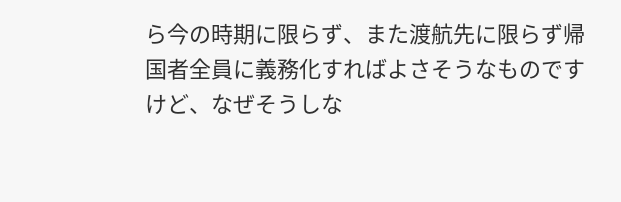ら今の時期に限らず、また渡航先に限らず帰国者全員に義務化すればよさそうなものですけど、なぜそうしな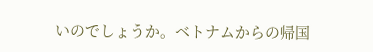いのでしょうか。ベトナムからの帰国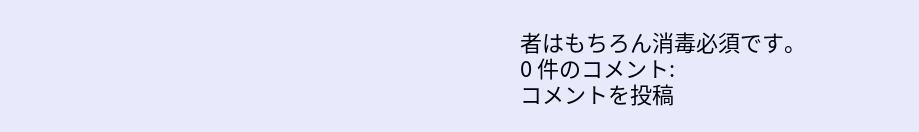者はもちろん消毒必須です。
0 件のコメント:
コメントを投稿